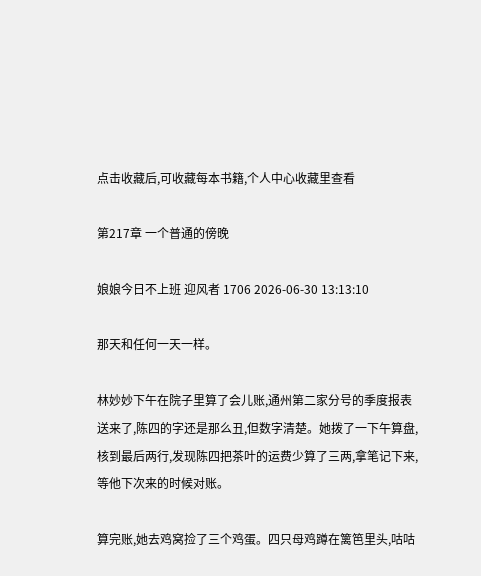点击收藏后,可收藏每本书籍,个人中心收藏里查看

第217章 一个普通的傍晚

娘娘今日不上班 迎风者 1706 2026-06-30 13:13:10

那天和任何一天一样。

林妙妙下午在院子里算了会儿账,通州第二家分号的季度报表送来了,陈四的字还是那么丑,但数字清楚。她拨了一下午算盘,核到最后两行,发现陈四把茶叶的运费少算了三两,拿笔记下来,等他下次来的时候对账。

算完账,她去鸡窝捡了三个鸡蛋。四只母鸡蹲在篱笆里头,咕咕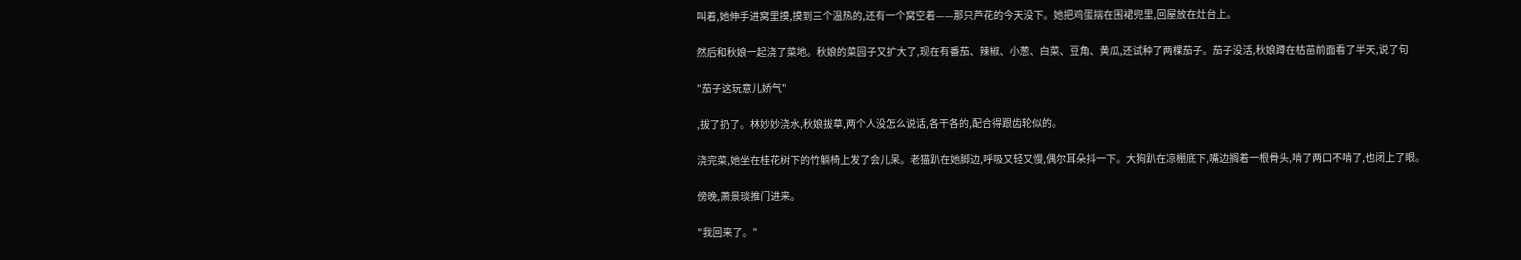叫着,她伸手进窝里摸,摸到三个温热的,还有一个窝空着——那只芦花的今天没下。她把鸡蛋揣在围裙兜里,回屋放在灶台上。

然后和秋娘一起浇了菜地。秋娘的菜园子又扩大了,现在有番茄、辣椒、小葱、白菜、豆角、黄瓜,还试种了两棵茄子。茄子没活,秋娘蹲在枯苗前面看了半天,说了句

"茄子这玩意儿娇气"

,拔了扔了。林妙妙浇水,秋娘拔草,两个人没怎么说话,各干各的,配合得跟齿轮似的。

浇完菜,她坐在桂花树下的竹躺椅上发了会儿呆。老猫趴在她脚边,呼吸又轻又慢,偶尔耳朵抖一下。大狗趴在凉棚底下,嘴边搁着一根骨头,啃了两口不啃了,也闭上了眼。

傍晚,萧景琰推门进来。

"我回来了。"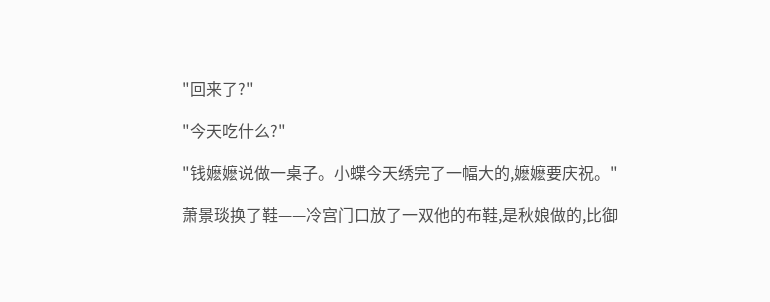"回来了?"

"今天吃什么?"

"钱嬷嬷说做一桌子。小蝶今天绣完了一幅大的,嬷嬷要庆祝。"

萧景琰换了鞋——冷宫门口放了一双他的布鞋,是秋娘做的,比御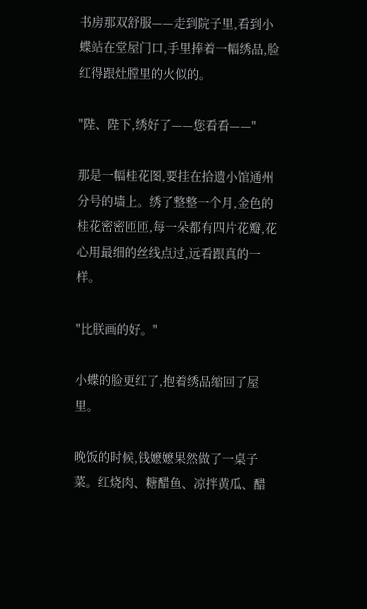书房那双舒服——走到院子里,看到小蝶站在堂屋门口,手里捧着一幅绣品,脸红得跟灶膛里的火似的。

"陛、陛下,绣好了——您看看——"

那是一幅桂花图,要挂在拾遗小馆通州分号的墙上。绣了整整一个月,金色的桂花密密匝匝,每一朵都有四片花瓣,花心用最细的丝线点过,远看跟真的一样。

"比朕画的好。"

小蝶的脸更红了,抱着绣品缩回了屋里。

晚饭的时候,钱嬷嬷果然做了一桌子菜。红烧肉、糖醋鱼、凉拌黄瓜、醋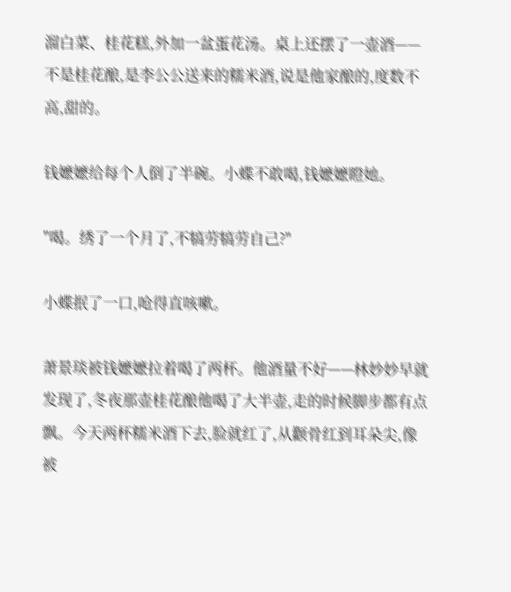溜白菜、桂花糕,外加一盆蛋花汤。桌上还摆了一壶酒——不是桂花酿,是李公公送来的糯米酒,说是他家酿的,度数不高,甜的。

钱嬷嬷给每个人倒了半碗。小蝶不敢喝,钱嬷嬷瞪她。

"喝。绣了一个月了,不犒劳犒劳自己?"

小蝶抿了一口,呛得直咳嗽。

萧景琰被钱嬷嬷拉着喝了两杯。他酒量不好——林妙妙早就发现了,冬夜那壶桂花酿他喝了大半壶,走的时候脚步都有点飘。今天两杯糯米酒下去,脸就红了,从颧骨红到耳朵尖,像被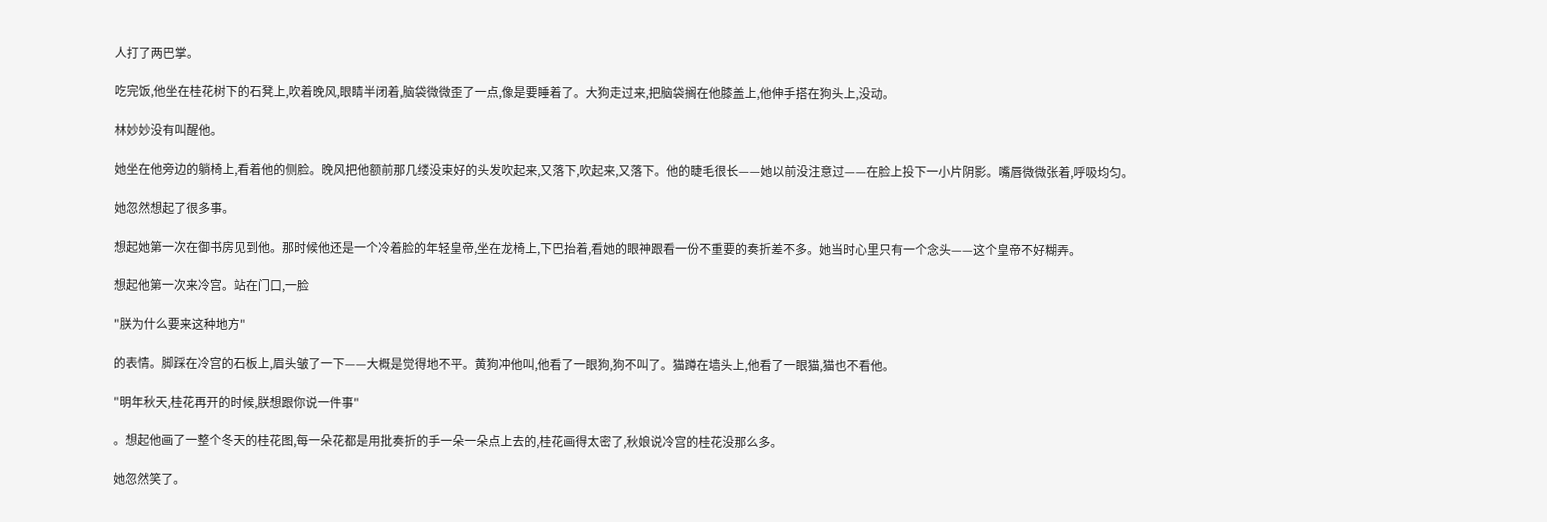人打了两巴掌。

吃完饭,他坐在桂花树下的石凳上,吹着晚风,眼睛半闭着,脑袋微微歪了一点,像是要睡着了。大狗走过来,把脑袋搁在他膝盖上,他伸手搭在狗头上,没动。

林妙妙没有叫醒他。

她坐在他旁边的躺椅上,看着他的侧脸。晚风把他额前那几缕没束好的头发吹起来,又落下,吹起来,又落下。他的睫毛很长——她以前没注意过——在脸上投下一小片阴影。嘴唇微微张着,呼吸均匀。

她忽然想起了很多事。

想起她第一次在御书房见到他。那时候他还是一个冷着脸的年轻皇帝,坐在龙椅上,下巴抬着,看她的眼神跟看一份不重要的奏折差不多。她当时心里只有一个念头——这个皇帝不好糊弄。

想起他第一次来冷宫。站在门口,一脸

"朕为什么要来这种地方"

的表情。脚踩在冷宫的石板上,眉头皱了一下——大概是觉得地不平。黄狗冲他叫,他看了一眼狗,狗不叫了。猫蹲在墙头上,他看了一眼猫,猫也不看他。

"明年秋天,桂花再开的时候,朕想跟你说一件事"

。想起他画了一整个冬天的桂花图,每一朵花都是用批奏折的手一朵一朵点上去的,桂花画得太密了,秋娘说冷宫的桂花没那么多。

她忽然笑了。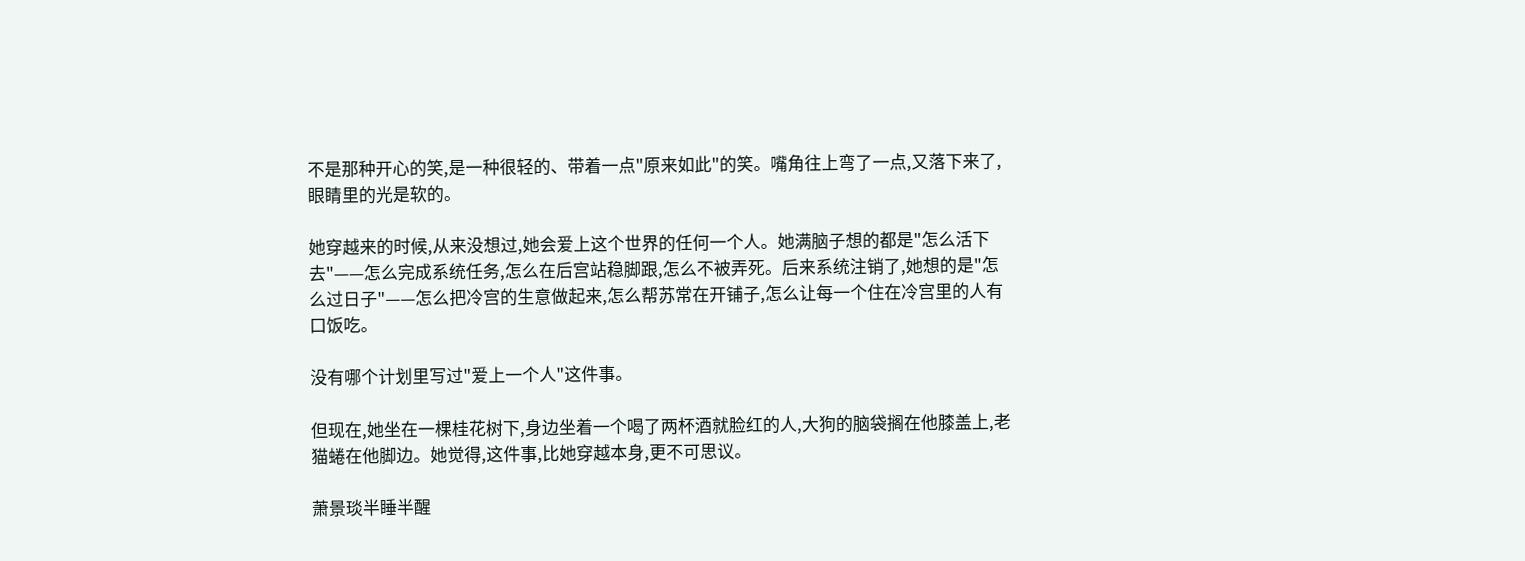不是那种开心的笑,是一种很轻的、带着一点"原来如此"的笑。嘴角往上弯了一点,又落下来了,眼睛里的光是软的。

她穿越来的时候,从来没想过,她会爱上这个世界的任何一个人。她满脑子想的都是"怎么活下去"——怎么完成系统任务,怎么在后宫站稳脚跟,怎么不被弄死。后来系统注销了,她想的是"怎么过日子"——怎么把冷宫的生意做起来,怎么帮苏常在开铺子,怎么让每一个住在冷宫里的人有口饭吃。

没有哪个计划里写过"爱上一个人"这件事。

但现在,她坐在一棵桂花树下,身边坐着一个喝了两杯酒就脸红的人,大狗的脑袋搁在他膝盖上,老猫蜷在他脚边。她觉得,这件事,比她穿越本身,更不可思议。

萧景琰半睡半醒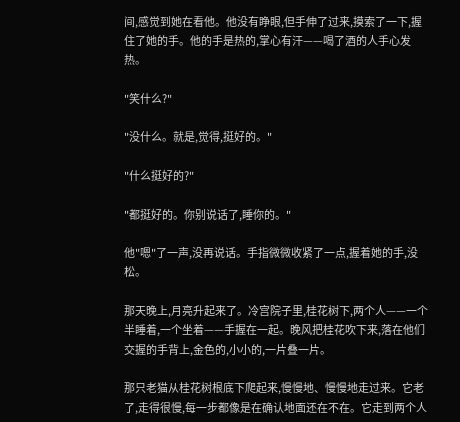间,感觉到她在看他。他没有睁眼,但手伸了过来,摸索了一下,握住了她的手。他的手是热的,掌心有汗——喝了酒的人手心发热。

"笑什么?"

"没什么。就是,觉得,挺好的。"

"什么挺好的?"

"都挺好的。你别说话了,睡你的。"

他"嗯"了一声,没再说话。手指微微收紧了一点,握着她的手,没松。

那天晚上,月亮升起来了。冷宫院子里,桂花树下,两个人——一个半睡着,一个坐着——手握在一起。晚风把桂花吹下来,落在他们交握的手背上,金色的,小小的,一片叠一片。

那只老猫从桂花树根底下爬起来,慢慢地、慢慢地走过来。它老了,走得很慢,每一步都像是在确认地面还在不在。它走到两个人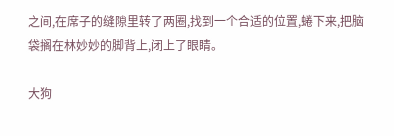之间,在席子的缝隙里转了两圈,找到一个合适的位置,蜷下来,把脑袋搁在林妙妙的脚背上,闭上了眼睛。

大狗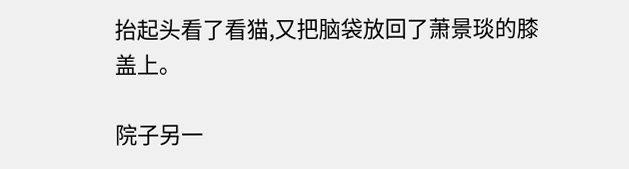抬起头看了看猫,又把脑袋放回了萧景琰的膝盖上。

院子另一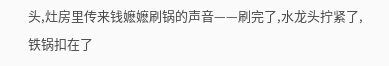头,灶房里传来钱嬷嬷刷锅的声音——刷完了,水龙头拧紧了,铁锅扣在了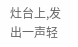灶台上,发出一声轻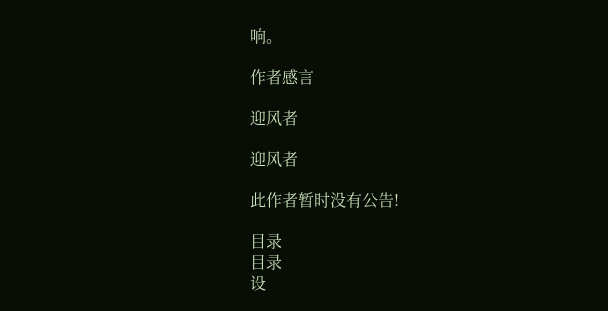响。

作者感言

迎风者

迎风者

此作者暂时没有公告!

目录
目录
设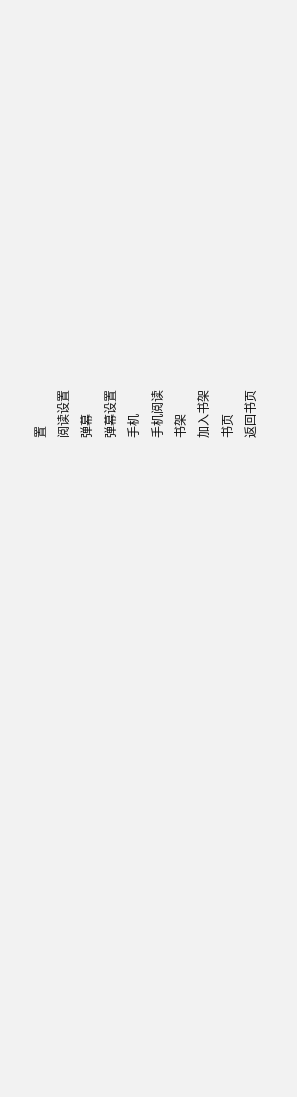置
阅读设置
弹幕
弹幕设置
手机
手机阅读
书架
加入书架
书页
返回书页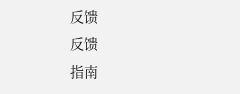反馈
反馈
指南